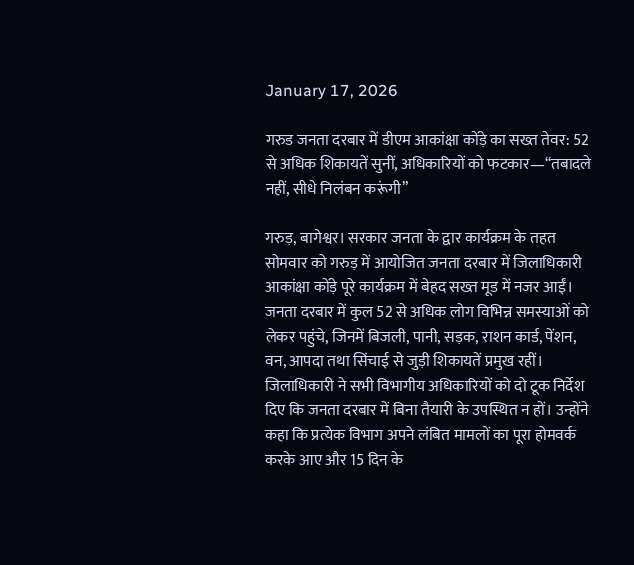January 17, 2026

गरुड जनता दरबार में डीएम आकांक्षा कोंड़े का सख्त तेवर: 52 से अधिक शिकायतें सुनीं, अधिकारियों को फटकार—“तबादले नहीं, सीधे निलंबन करूंगी”

गरुड़, बागेश्वर। सरकार जनता के द्वार कार्यक्रम के तहत सोमवार को गरुड़ में आयोजित जनता दरबार में जिलाधिकारी आकांक्षा कोंड़े पूरे कार्यक्रम में बेहद सख्त मूड में नजर आईं। जनता दरबार में कुल 52 से अधिक लोग विभिन्न समस्याओं को लेकर पहुंचे, जिनमें बिजली, पानी, सड़क, राशन कार्ड, पेंशन, वन, आपदा तथा सिंचाई से जुड़ी शिकायतें प्रमुख रहीं। जिलाधिकारी ने सभी विभागीय अधिकारियों को दो टूक निर्देश दिए कि जनता दरबार में बिना तैयारी के उपस्थित न हों। उन्होंने कहा कि प्रत्येक विभाग अपने लंबित मामलों का पूरा होमवर्क करके आए और 15 दिन के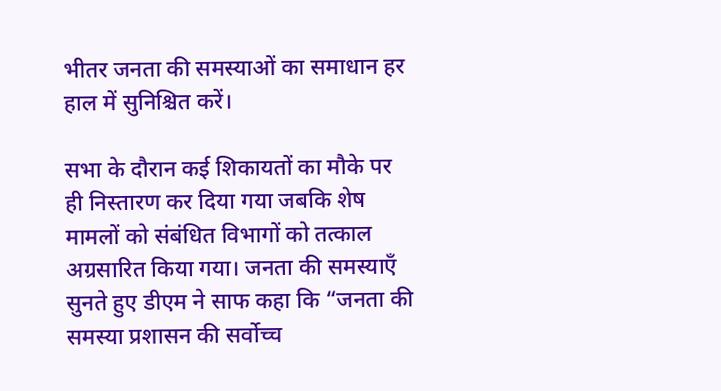भीतर जनता की समस्याओं का समाधान हर हाल में सुनिश्चित करें।

सभा के दौरान कई शिकायतों का मौके पर ही निस्तारण कर दिया गया जबकि शेष मामलों को संबंधित विभागों को तत्काल अग्रसारित किया गया। जनता की समस्याएँ सुनते हुए डीएम ने साफ कहा कि “जनता की समस्या प्रशासन की सर्वोच्च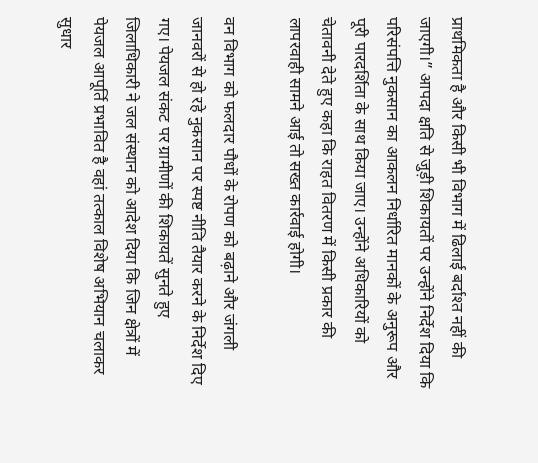प्राथमिकता है और किसी भी विभाग में ढिलाई बर्दाश्त नहीं की जाएगी।” आपदा क्षति से जुड़ी शिकायतों पर उन्होंने निर्देश दिया कि परिसंपत्ति नुकसान का आकलन निर्धारित मानकों के अनुरूप और पूरी पारदर्शिता के साथ किया जाए। उन्होंने अधिकारियों को चेतावनी देते हुए कहा कि राहत वितरण में किसी प्रकार की लापरवाही सामने आई तो सख्त कार्रवाई होगी।

वन विभाग को फलदार पौधों के रोपण को बढ़ाने और जंगली जानवरों से हो रहे नुकसान पर स्पष्ट नीति तैयार करने के निर्देश दिए गए। पेयजल संकट पर ग्रामीणों की शिकायतें सुनते हुए जिलाधिकारी ने जल संस्थान को आदेश दिया कि जिन क्षेत्रों में पेयजल आपूर्ति प्रभावित है वहां तत्काल विशेष अभियान चलाकर सुधार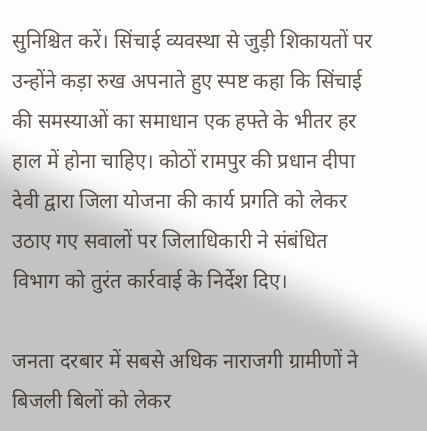सुनिश्चित करें। सिंचाई व्यवस्था से जुड़ी शिकायतों पर उन्होंने कड़ा रुख अपनाते हुए स्पष्ट कहा कि सिंचाई की समस्याओं का समाधान एक हफ्ते के भीतर हर हाल में होना चाहिए। कोठों रामपुर की प्रधान दीपा देवी द्वारा जिला योजना की कार्य प्रगति को लेकर उठाए गए सवालों पर जिलाधिकारी ने संबंधित विभाग को तुरंत कार्रवाई के निर्देश दिए।

जनता दरबार में सबसे अधिक नाराजगी ग्रामीणों ने बिजली बिलों को लेकर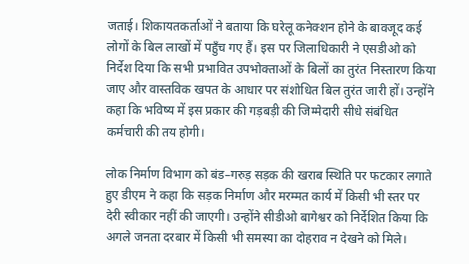जताई। शिकायतकर्ताओं ने बताया कि घरेलू कनेक्शन होने के बावजूद कई लोगों के बिल लाखों में पहुँच गए हैं। इस पर जिलाधिकारी ने एसडीओ को निर्देश दिया कि सभी प्रभावित उपभोक्ताओं के बिलों का तुरंत निस्तारण किया जाए और वास्तविक खपत के आधार पर संशोधित बिल तुरंत जारी हों। उन्होंने कहा कि भविष्य में इस प्रकार की गड़बड़ी की जिम्मेदारी सीधे संबंधित कर्मचारी की तय होगी।

लोक निर्माण विभाग को बंड–गरुड़ सड़क की खराब स्थिति पर फटकार लगाते हुए डीएम ने कहा कि सड़क निर्माण और मरम्मत कार्य में किसी भी स्तर पर देरी स्वीकार नहीं की जाएगी। उन्होंने सीडीओ बागेश्वर को निर्देशित किया कि अगले जनता दरबार में किसी भी समस्या का दोहराव न देखने को मिले।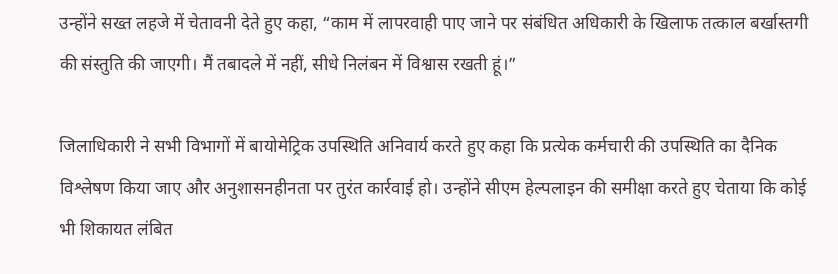उन्होंने सख्त लहजे में चेतावनी देते हुए कहा, “काम में लापरवाही पाए जाने पर संबंधित अधिकारी के खिलाफ तत्काल बर्खास्तगी की संस्तुति की जाएगी। मैं तबादले में नहीं, सीधे निलंबन में विश्वास रखती हूं।”

जिलाधिकारी ने सभी विभागों में बायोमेट्रिक उपस्थिति अनिवार्य करते हुए कहा कि प्रत्येक कर्मचारी की उपस्थिति का दैनिक विश्लेषण किया जाए और अनुशासनहीनता पर तुरंत कार्रवाई हो। उन्होंने सीएम हेल्पलाइन की समीक्षा करते हुए चेताया कि कोई भी शिकायत लंबित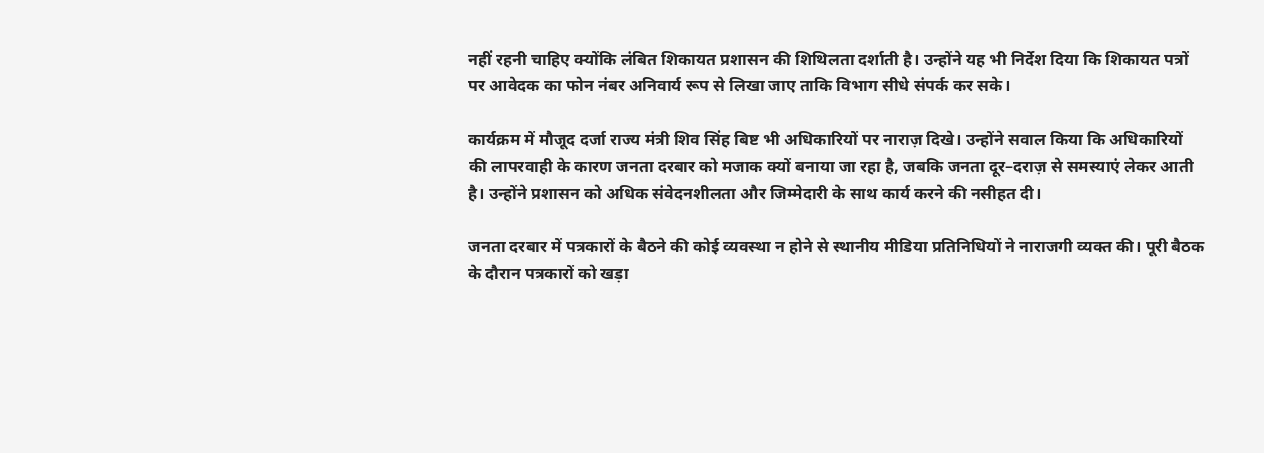नहीं रहनी चाहिए क्योंकि लंबित शिकायत प्रशासन की शिथिलता दर्शाती है। उन्होंने यह भी निर्देश दिया कि शिकायत पत्रों पर आवेदक का फोन नंबर अनिवार्य रूप से लिखा जाए ताकि विभाग सीधे संपर्क कर सके।

कार्यक्रम में मौजूद दर्जा राज्य मंत्री शिव सिंह बिष्ट भी अधिकारियों पर नाराज़ दिखे। उन्होंने सवाल किया कि अधिकारियों की लापरवाही के कारण जनता दरबार को मजाक क्यों बनाया जा रहा है, जबकि जनता दूर–दराज़ से समस्याएं लेकर आती है। उन्होंने प्रशासन को अधिक संवेदनशीलता और जिम्मेदारी के साथ कार्य करने की नसीहत दी।

जनता दरबार में पत्रकारों के बैठने की कोई व्यवस्था न होने से स्थानीय मीडिया प्रतिनिधियों ने नाराजगी व्यक्त की। पूरी बैठक के दौरान पत्रकारों को खड़ा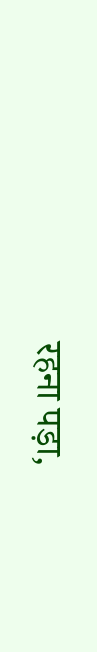रहना पड़ा,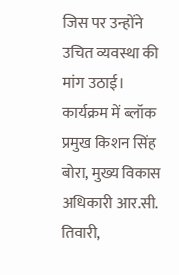जिस पर उन्होंने उचित व्यवस्था की मांग उठाई। कार्यक्रम में ब्लॉक प्रमुख किशन सिंह बोरा, मुख्य विकास अधिकारी आर.सी. तिवारी,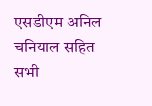एसडीएम अनिल चनियाल सहित सभी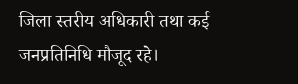जिला स्तरीय अधिकारी तथा कई जनप्रतिनिधि मौजूद रहे।